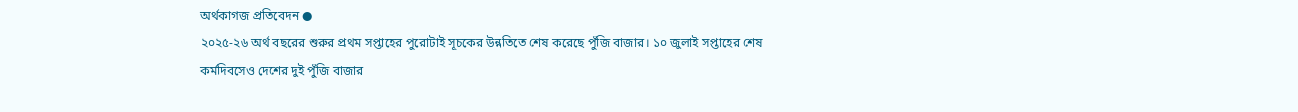অর্থকাগজ প্রতিবেদন ●
২০২৫-২৬ অর্থ বছরের শুরুর প্রথম সপ্তাহের পুরোটাই সূচকের উন্নতিতে শেষ করেছে পুঁজি বাজার। ১০ জুলাই সপ্তাহের শেষ কর্মদিবসেও দেশের দুই পুঁজি বাজার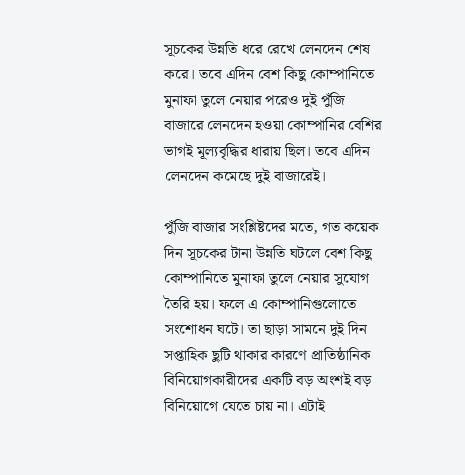সূচকের উন্নতি ধরে রেখে লেনদেন শেষ করে। তবে এদিন বেশ কিছু কোম্পানিতে মুনাফা তুলে নেয়ার পরেও দুই পুঁজি বাজারে লেনদেন হওয়া কোম্পানির বেশির ভাগই মূল্যবৃদ্ধির ধারায় ছিল। তবে এদিন লেনদেন কমেছে দুই বাজারেই।

পুঁজি বাজার সংশ্লিষ্টদের মতে, গত কয়েক দিন সূচকের টানা উন্নতি ঘটলে বেশ কিছু কোম্পানিতে মুনাফা তুলে নেয়ার সুযোগ তৈরি হয়। ফলে এ কোম্পানিগুলোতে সংশোধন ঘটে। তা ছাড়া সামনে দুই দিন সপ্তাহিক ছুটি থাকার কারণে প্রাতিষ্ঠানিক বিনিয়োগকারীদের একটি বড় অংশই বড় বিনিয়োগে যেতে চায় না। এটাই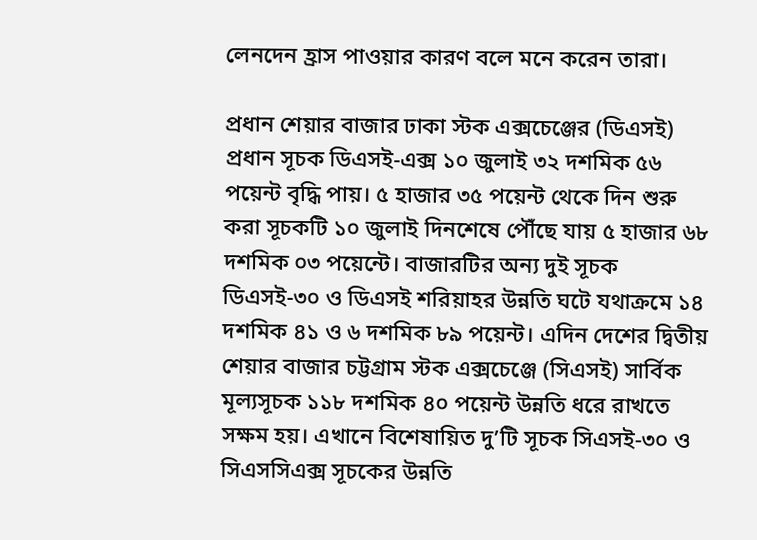লেনদেন হ্রাস পাওয়ার কারণ বলে মনে করেন তারা।

প্রধান শেয়ার বাজার ঢাকা স্টক এক্সচেঞ্জের (ডিএসই) প্রধান সূচক ডিএসই-এক্স ১০ জুলাই ৩২ দশমিক ৫৬ পয়েন্ট বৃদ্ধি পায়। ৫ হাজার ৩৫ পয়েন্ট থেকে দিন শুরু করা সূচকটি ১০ জুলাই দিনশেষে পৌঁছে যায় ৫ হাজার ৬৮ দশমিক ০৩ পয়েন্টে। বাজারটির অন্য দুই সূচক ডিএসই-৩০ ও ডিএসই শরিয়াহর উন্নতি ঘটে যথাক্রমে ১৪ দশমিক ৪১ ও ৬ দশমিক ৮৯ পয়েন্ট। এদিন দেশের দ্বিতীয় শেয়ার বাজার চট্টগ্রাম স্টক এক্সচেঞ্জে (সিএসই) সার্বিক মূল্যসূচক ১১৮ দশমিক ৪০ পয়েন্ট উন্নতি ধরে রাখতে সক্ষম হয়। এখানে বিশেষায়িত দু’টি সূচক সিএসই-৩০ ও সিএসসিএক্স সূচকের উন্নতি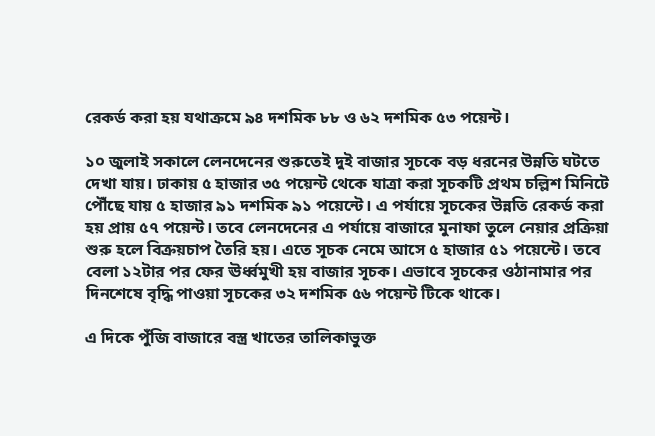রেকর্ড করা হয় যথাক্রমে ৯৪ দশমিক ৮৮ ও ৬২ দশমিক ৫৩ পয়েন্ট।

১০ জুলাই সকালে লেনদেনের শুরুতেই দুই বাজার সূচকে বড় ধরনের উন্নতি ঘটতে দেখা যায়। ঢাকায় ৫ হাজার ৩৫ পয়েন্ট থেকে যাত্রা করা সূচকটি প্রথম চল্লিশ মিনিটে পৌঁছে যায় ৫ হাজার ৯১ দশমিক ৯১ পয়েন্টে। এ পর্যায়ে সূচকের উন্নতি রেকর্ড করা হয় প্রায় ৫৭ পয়েন্ট। তবে লেনদেনের এ পর্যায়ে বাজারে মুনাফা তুলে নেয়ার প্রক্রিয়া শুরু হলে বিক্রয়চাপ তৈরি হয়। এতে সূচক নেমে আসে ৫ হাজার ৫১ পয়েন্টে। তবে বেলা ১২টার পর ফের ঊর্ধ্বমুখী হয় বাজার সূচক। এভাবে সূচকের ওঠানামার পর দিনশেষে বৃদ্ধি পাওয়া সূচকের ৩২ দশমিক ৫৬ পয়েন্ট টিকে থাকে।

এ দিকে পুঁজি বাজারে বস্ত্র খাতের তালিকাভুক্ত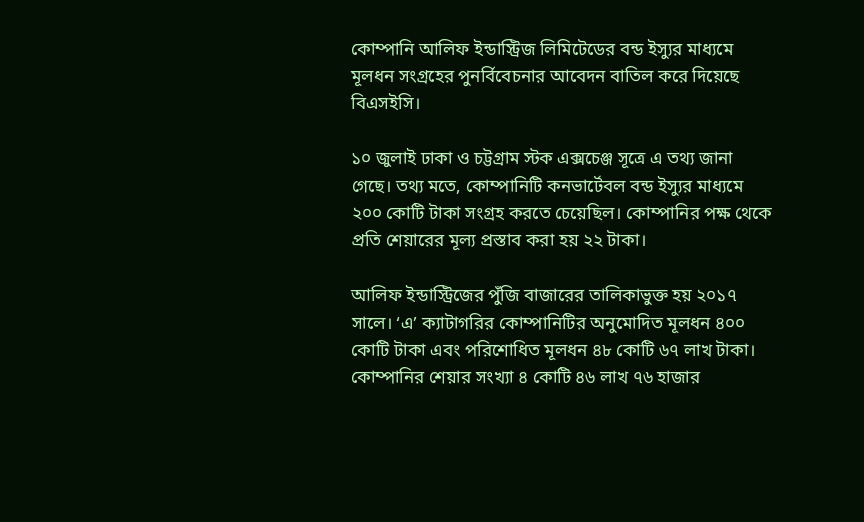কোম্পানি আলিফ ইন্ডাস্ট্রিজ লিমিটেডের বন্ড ইস্যুর মাধ্যমে মূলধন সংগ্রহের পুনর্বিবেচনার আবেদন বাতিল করে দিয়েছে বিএসইসি।

১০ জুলাই ঢাকা ও চট্টগ্রাম স্টক এক্সচেঞ্জ সূত্রে এ তথ্য জানা গেছে। তথ্য মতে, কোম্পানিটি কনভার্টেবল বন্ড ইস্যুর মাধ্যমে ২০০ কোটি টাকা সংগ্রহ করতে চেয়েছিল। কোম্পানির পক্ষ থেকে প্রতি শেয়ারের মূল্য প্রস্তাব করা হয় ২২ টাকা।

আলিফ ইন্ডাস্ট্রিজের পুঁজি বাজারের তালিকাভুক্ত হয় ২০১৭ সালে। ‘এ’ ক্যাটাগরির কোম্পানিটির অনুমোদিত মূলধন ৪০০ কোটি টাকা এবং পরিশোধিত মূলধন ৪৮ কোটি ৬৭ লাখ টাকা। কোম্পানির শেয়ার সংখ্যা ৪ কোটি ৪৬ লাখ ৭৬ হাজার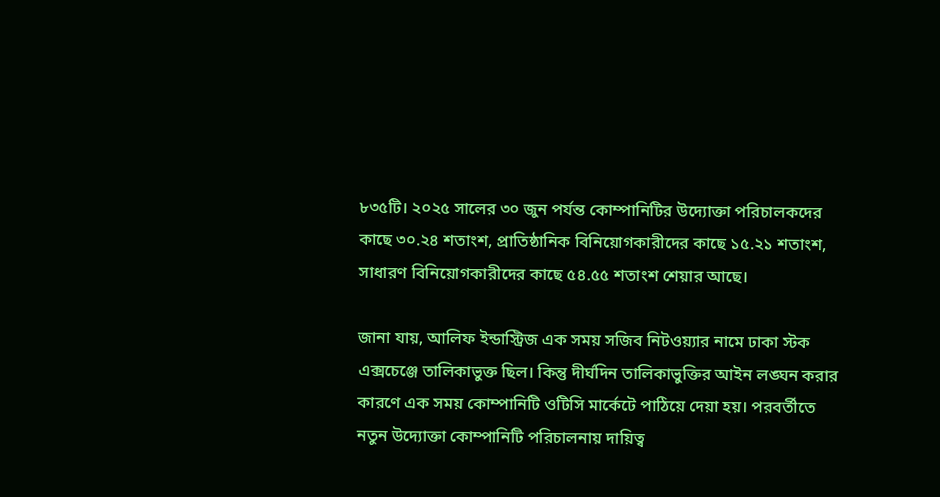৮৩৫টি। ২০২৫ সালের ৩০ জুন পর্যন্ত কোম্পানিটির উদ্যোক্তা পরিচালকদের কাছে ৩০.২৪ শতাংশ, প্রাতিষ্ঠানিক বিনিয়োগকারীদের কাছে ১৫.২১ শতাংশ, সাধারণ বিনিয়োগকারীদের কাছে ৫৪.৫৫ শতাংশ শেয়ার আছে।

জানা যায়, আলিফ ইন্ডাস্ট্রিজ এক সময় সজিব নিটওয়্যার নামে ঢাকা স্টক এক্সচেঞ্জে তালিকাভুক্ত ছিল। কিন্তু দীর্ঘদিন তালিকাভুক্তির আইন লঙ্ঘন করার কারণে এক সময় কোম্পানিটি ওটিসি মার্কেটে পাঠিয়ে দেয়া হয়। পরবর্তীতে নতুন উদ্যোক্তা কোম্পানিটি পরিচালনায় দায়িত্ব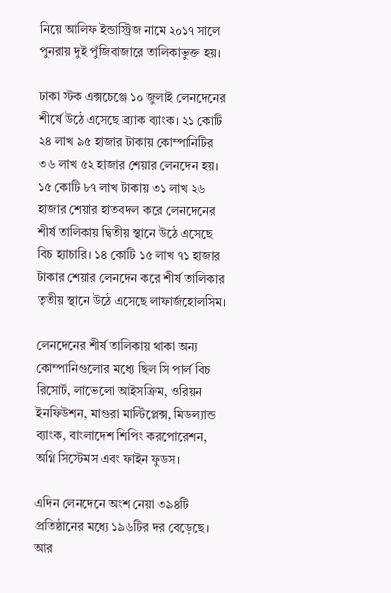নিয়ে আলিফ ইন্ডাস্ট্রিজ নামে ২০১৭ সালে পুনরায় দুই পুঁজিবাজারে তালিকাভুক্ত হয়।

ঢাকা স্টক এক্সচেঞ্জে ১০ জুলাই লেনদেনের শীর্ষে উঠে এসেছে ব্র্যাক ব্যাংক। ২১ কোটি ২৪ লাখ ৯৫ হাজার টাকায় কোম্পানিটির ৩৬ লাখ ৫২ হাজার শেয়ার লেনদেন হয়। ১৫ কোটি ৮৭ লাখ টাকায় ৩১ লাখ ২৬ হাজার শেয়ার হাতবদল করে লেনদেনের শীর্ষ তালিকায় দ্বিতীয় স্থানে উঠে এসেছে বিচ হ্যাচারি। ১৪ কোটি ১৫ লাখ ৭১ হাজার টাকার শেয়ার লেনদেন করে শীর্ষ তালিকার তৃতীয় স্থানে উঠে এসেছে লাফার্জহোলসিম।

লেনদেনের শীর্ষ তালিকায় থাকা অন্য কোম্পানিগুলোর মধ্যে ছিল সি পার্ল বিচ রিসোর্ট, লাভেলো আইসক্রিম, ওরিয়ন ইনফিউশন, মাগুরা মাল্টিপ্লেক্স, মিডল্যান্ড ব্যাংক, বাংলাদেশ শিপিং করপোরেশন, অগ্নি সিস্টেমস এবং ফাইন ফুডস।

এদিন লেনদেনে অংশ নেয়া ৩৯৪টি প্রতিষ্ঠানের মধ্যে ১৯৬টির দর বেড়েছে। আর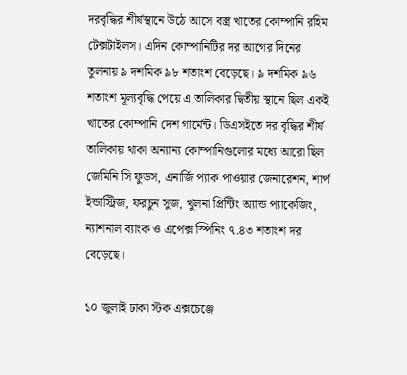দরবৃদ্ধির শীর্ষস্থানে উঠে আসে বস্ত্র খাতের কোম্পানি রহিম টেক্সটাইলস। এদিন কোম্পানিটির দর আগের দিনের তুলনায় ৯ দশমিক ৯৮ শতাংশ বেড়েছে। ৯ দশমিক ৯৬ শতাংশ মূল্যবৃদ্ধি পেয়ে এ তালিকার দ্বিতীয় স্থানে ছিল একই খাতের কোম্পানি দেশ গার্মেন্ট। ডিএসইতে দর বৃদ্ধির শীর্ষ তালিকায় থাকা অন্যান্য কোম্পানিগুলোর মধ্যে আরো ছিল জেমিনি সি ফুডস, এনার্জি প্যাক পাওয়ার জেনারেশন, শার্প ইন্ডাস্ট্রিজ, ফরচুন সুজ, খুলনা প্রিন্টিং অ্যান্ড প্যাকেজিং, ন্যাশনাল ব্যাংক ও এপেক্স স্পিনিং ৭.৪৩ শতাংশ দর বেড়েছে।

১০ জুলাই ঢাকা স্টক এক্সচেঞ্জে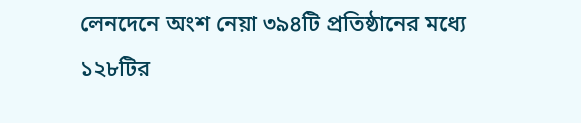লেনদেনে অংশ নেয়া ৩৯৪টি প্রতিষ্ঠানের মধ্যে ১২৮টির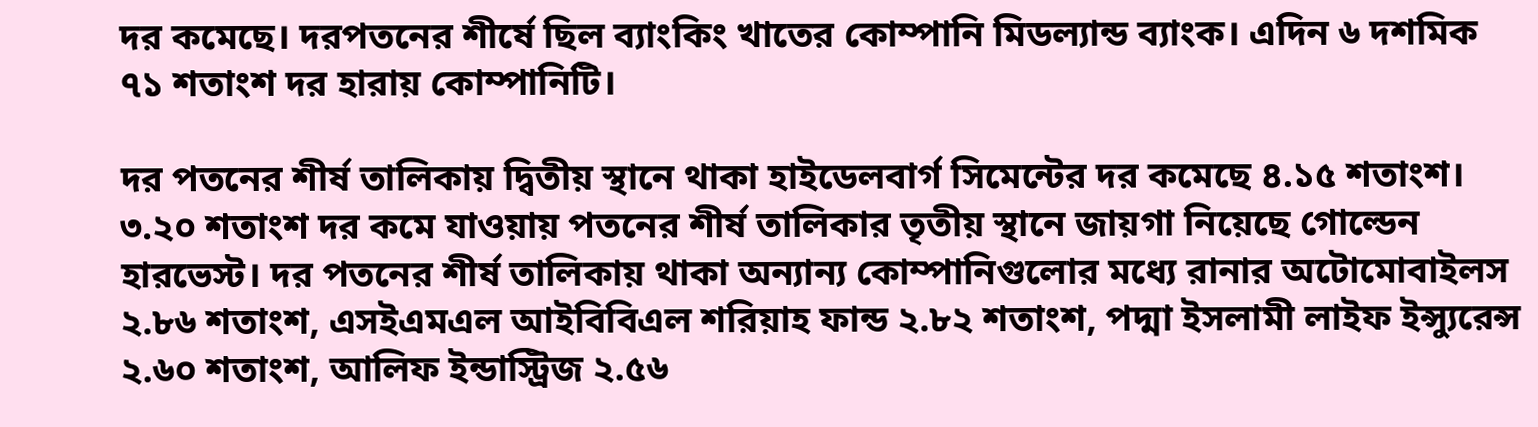দর কমেছে। দরপতনের শীর্ষে ছিল ব্যাংকিং খাতের কোম্পানি মিডল্যান্ড ব্যাংক। এদিন ৬ দশমিক ৭১ শতাংশ দর হারায় কোম্পানিটি।

দর পতনের শীর্ষ তালিকায় দ্বিতীয় স্থানে থাকা হাইডেলবার্গ সিমেন্টের দর কমেছে ৪.১৫ শতাংশ। ৩.২০ শতাংশ দর কমে যাওয়ায় পতনের শীর্ষ তালিকার তৃতীয় স্থানে জায়গা নিয়েছে গোল্ডেন হারভেস্ট। দর পতনের শীর্ষ তালিকায় থাকা অন্যান্য কোম্পানিগুলোর মধ্যে রানার অটোমোবাইলস ২.৮৬ শতাংশ, এসইএমএল আইবিবিএল শরিয়াহ ফান্ড ২.৮২ শতাংশ, পদ্মা ইসলামী লাইফ ইন্স্যুরেন্স ২.৬০ শতাংশ, আলিফ ইন্ডাস্ট্রিজ ২.৫৬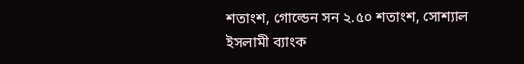শতাংশ, গোল্ডেন সন ২.৫০ শতাংশ, সোশ্যাল ইসলামী ব্যাংক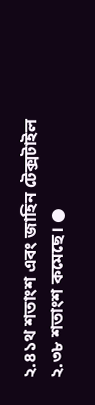২.৪১থ শতাংশ এবং জাহিন টেক্সটাইল ২.৩৮ শতাংশ কমেছে। ●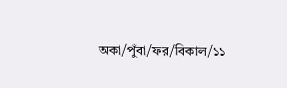অকা/পুঁবা/ফর/বিকাল/১১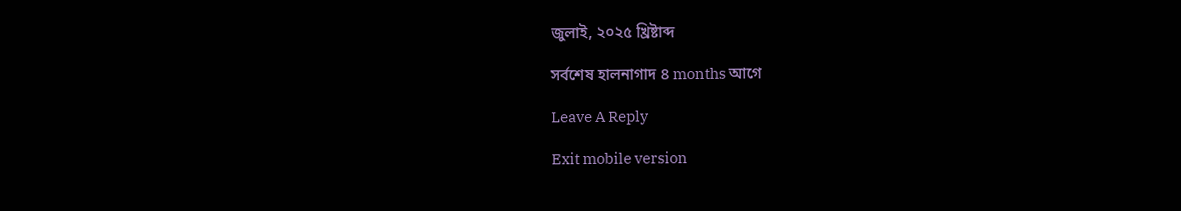জুলাই, ২০২৫ খ্রিষ্টাব্দ

সর্বশেষ হালনাগাদ 8 months আগে

Leave A Reply

Exit mobile version